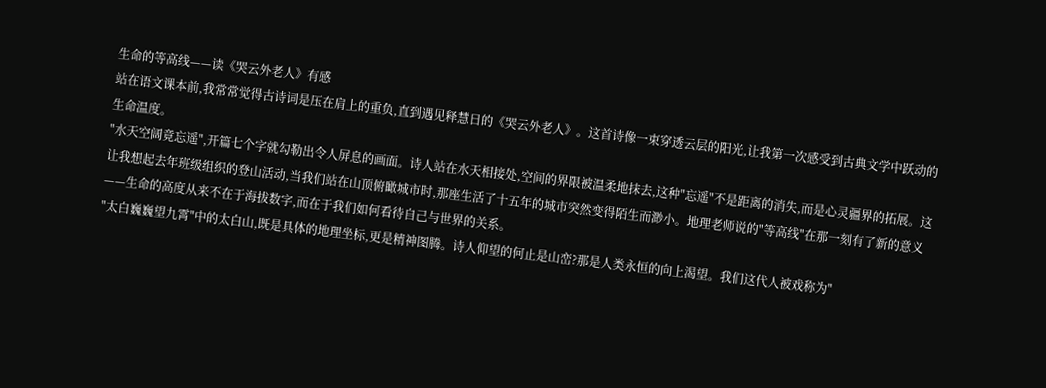生命的等高线——读《哭云外老人》有感
站在语文课本前,我常常觉得古诗词是压在肩上的重负,直到遇见释慧日的《哭云外老人》。这首诗像一束穿透云层的阳光,让我第一次感受到古典文学中跃动的生命温度。
"水天空阔竟忘遥",开篇七个字就勾勒出令人屏息的画面。诗人站在水天相接处,空间的界限被温柔地抹去,这种"忘遥"不是距离的消失,而是心灵疆界的拓展。这让我想起去年班级组织的登山活动,当我们站在山顶俯瞰城市时,那座生活了十五年的城市突然变得陌生而渺小。地理老师说的"等高线"在那一刻有了新的意义——生命的高度从来不在于海拔数字,而在于我们如何看待自己与世界的关系。
"太白巍巍望九霄"中的太白山,既是具体的地理坐标,更是精神图腾。诗人仰望的何止是山峦?那是人类永恒的向上渴望。我们这代人被戏称为"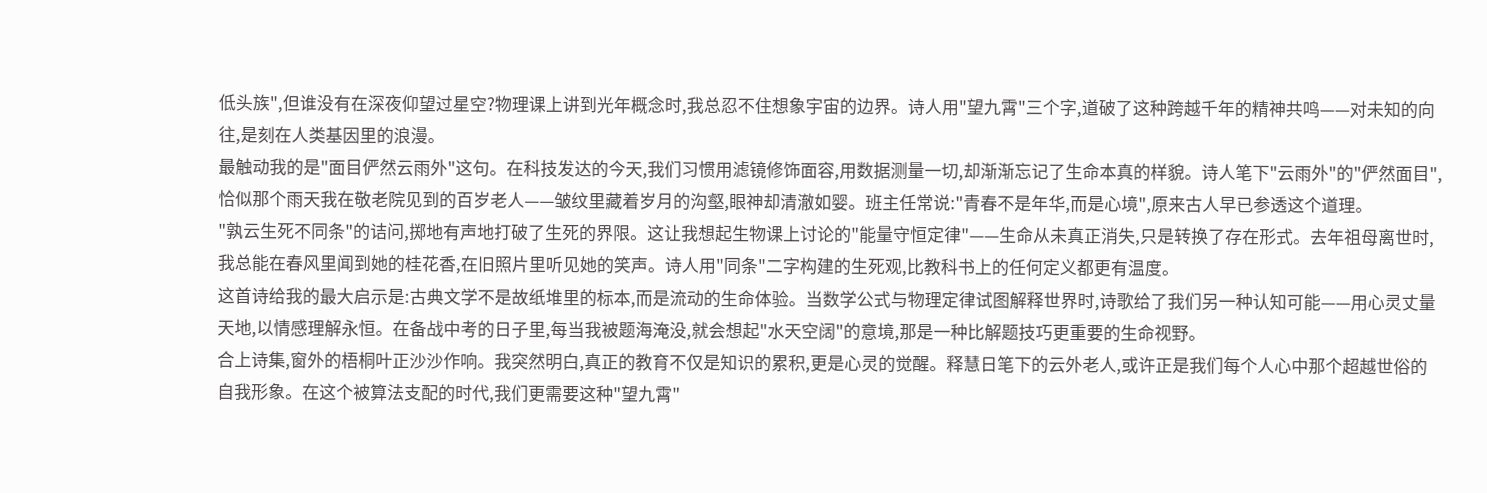低头族",但谁没有在深夜仰望过星空?物理课上讲到光年概念时,我总忍不住想象宇宙的边界。诗人用"望九霄"三个字,道破了这种跨越千年的精神共鸣——对未知的向往,是刻在人类基因里的浪漫。
最触动我的是"面目俨然云雨外"这句。在科技发达的今天,我们习惯用滤镜修饰面容,用数据测量一切,却渐渐忘记了生命本真的样貌。诗人笔下"云雨外"的"俨然面目",恰似那个雨天我在敬老院见到的百岁老人——皱纹里藏着岁月的沟壑,眼神却清澈如婴。班主任常说:"青春不是年华,而是心境",原来古人早已参透这个道理。
"孰云生死不同条"的诘问,掷地有声地打破了生死的界限。这让我想起生物课上讨论的"能量守恒定律"——生命从未真正消失,只是转换了存在形式。去年祖母离世时,我总能在春风里闻到她的桂花香,在旧照片里听见她的笑声。诗人用"同条"二字构建的生死观,比教科书上的任何定义都更有温度。
这首诗给我的最大启示是:古典文学不是故纸堆里的标本,而是流动的生命体验。当数学公式与物理定律试图解释世界时,诗歌给了我们另一种认知可能——用心灵丈量天地,以情感理解永恒。在备战中考的日子里,每当我被题海淹没,就会想起"水天空阔"的意境,那是一种比解题技巧更重要的生命视野。
合上诗集,窗外的梧桐叶正沙沙作响。我突然明白,真正的教育不仅是知识的累积,更是心灵的觉醒。释慧日笔下的云外老人,或许正是我们每个人心中那个超越世俗的自我形象。在这个被算法支配的时代,我们更需要这种"望九霄"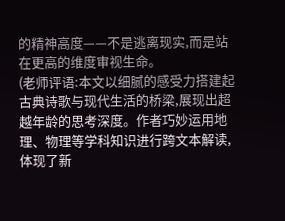的精神高度——不是逃离现实,而是站在更高的维度审视生命。
(老师评语:本文以细腻的感受力搭建起古典诗歌与现代生活的桥梁,展现出超越年龄的思考深度。作者巧妙运用地理、物理等学科知识进行跨文本解读,体现了新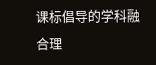课标倡导的学科融合理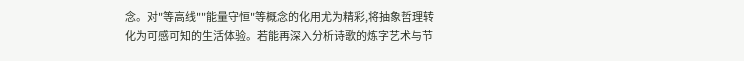念。对"等高线""能量守恒"等概念的化用尤为精彩,将抽象哲理转化为可感可知的生活体验。若能再深入分析诗歌的炼字艺术与节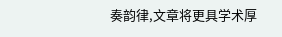奏韵律,文章将更具学术厚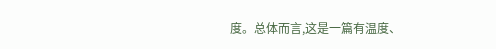度。总体而言,这是一篇有温度、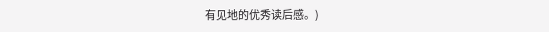有见地的优秀读后感。)